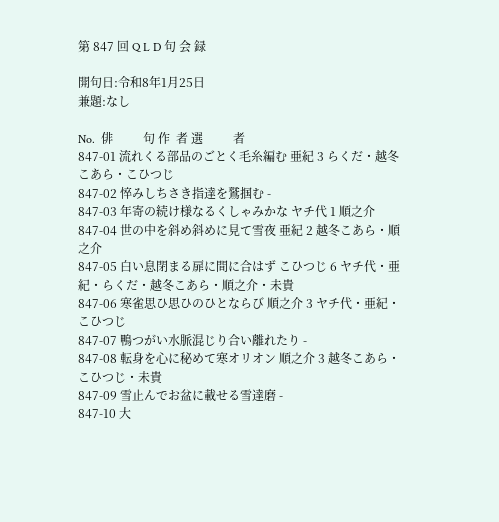第 847 回 Q L D 句 会 録

開句日:令和8年1月25日
兼題:なし

No.  俳          句 作  者 選          者
847-01 流れくる部品のごとく毛糸編む 亜紀 3 らくだ・越冬こあら・こひつじ
847-02 悴みしちさき指達を鷲掴む -
847-03 年寄の続け様なるくしゃみかな ヤチ代 1 順之介
847-04 世の中を斜め斜めに見て雪夜 亜紀 2 越冬こあら・順之介
847-05 白い息閉まる扉に間に合はず こひつじ 6 ヤチ代・亜紀・らくだ・越冬こあら・順之介・未貴
847-06 寒雀思ひ思ひのひとならび 順之介 3 ヤチ代・亜紀・こひつじ
847-07 鴨つがい水脈混じり合い離れたり -
847-08 転身を心に秘めて寒オリオン 順之介 3 越冬こあら・こひつじ・未貴
847-09 雪止んでお盆に載せる雪達磨 -
847-10 大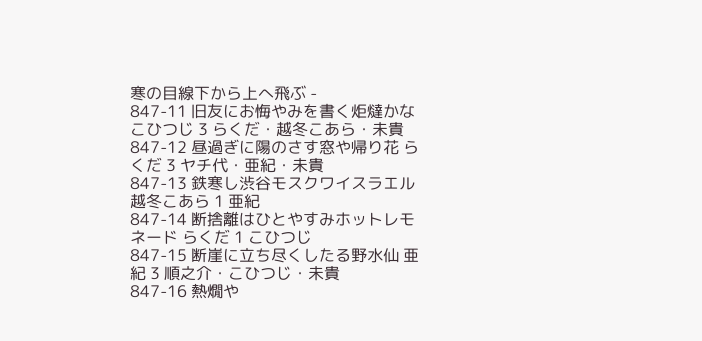寒の目線下から上へ飛ぶ -
847-11 旧友にお悔やみを書く炬燵かな こひつじ 3 らくだ・越冬こあら・未貴
847-12 昼過ぎに陽のさす窓や帰り花 らくだ 3 ヤチ代・亜紀・未貴
847-13 鉄寒し渋谷モスクワイスラエル 越冬こあら 1 亜紀
847-14 断捨離はひとやすみホットレモネード らくだ 1 こひつじ
847-15 断崖に立ち尽くしたる野水仙 亜紀 3 順之介・こひつじ・未貴
847-16 熱燗や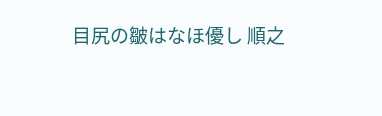目尻の皺はなほ優し 順之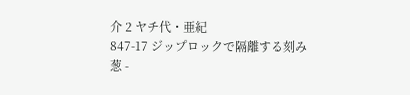介 2 ヤチ代・亜紀
847-17 ジップロックで隔離する刻み葱 -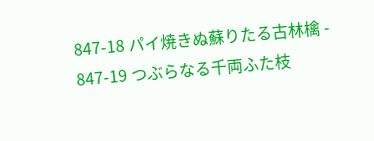847-18 パイ焼きぬ蘇りたる古林檎 -
847-19 つぶらなる千両ふた枝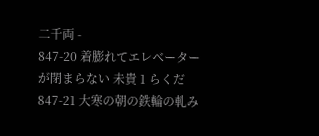二千両 -
847-20 着膨れてエレベーターが閉まらない 未貴 1 らくだ
847-21 大寒の朝の鉄輪の軋み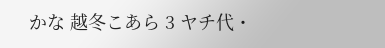かな 越冬こあら 3 ヤチ代・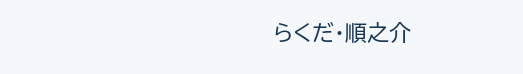らくだ・順之介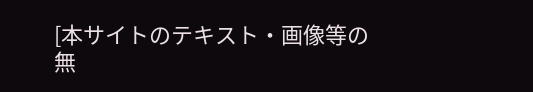[本サイトのテキスト・画像等の無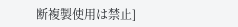断複製使用は禁止]